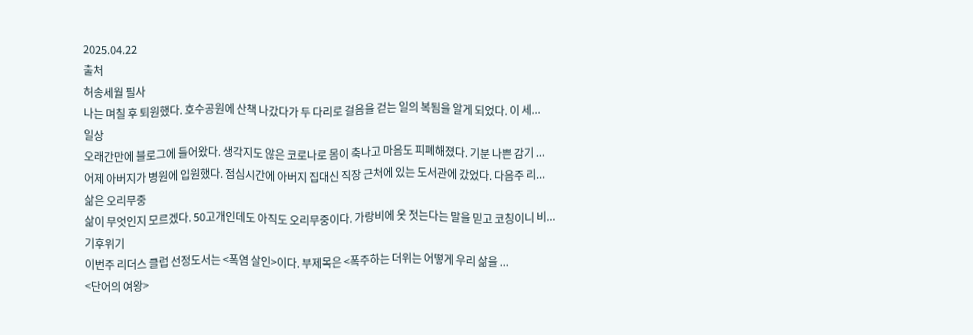2025.04.22
출처
허송세월 필사
나는 며칠 후 퇴원했다. 호수공원에 산책 나갔다가 두 다리로 걸음을 걷는 일의 복됨을 알게 되었다. 이 세...
일상
오래간만에 블로그에 들어왔다. 생각지도 않은 코로나로 몸이 축나고 마음도 피폐해졌다. 기분 나쁜 감기 ...
어제 아버지가 병원에 입원했다. 점심시간에 아버지 집대신 직장 근처에 있는 도서관에 갔었다. 다음주 리...
삶은 오리무중
삶이 무엇인지 모르겠다. 50고개인데도 아직도 오리무중이다. 가랑비에 옷 젓는다는 말을 믿고 코칭이니 비...
기후위기
이번주 리더스 클럽 선정도서는 <폭염 살인>이다. 부제목은 <폭주하는 더위는 어떻게 우리 삶을 ...
<단어의 여왕>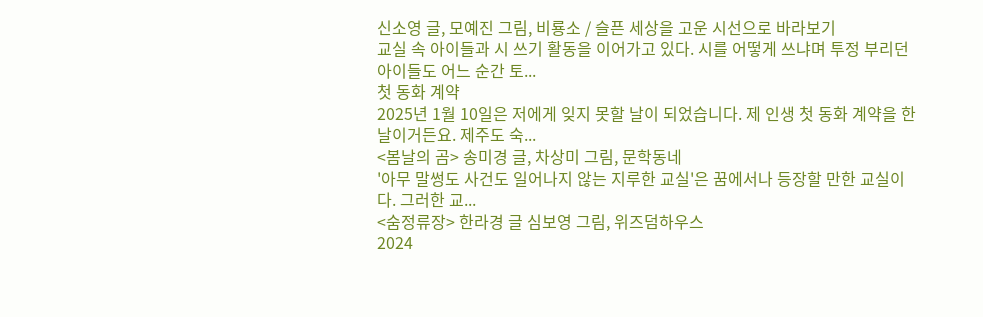신소영 글, 모예진 그림, 비룡소 / 슬픈 세상을 고운 시선으로 바라보기
교실 속 아이들과 시 쓰기 활동을 이어가고 있다. 시를 어떻게 쓰냐며 투정 부리던 아이들도 어느 순간 토...
첫 동화 계약
2025년 1월 10일은 저에게 잊지 못할 날이 되었습니다. 제 인생 첫 동화 계약을 한 날이거든요. 제주도 숙...
<봄날의 곰> 송미경 글, 차상미 그림, 문학동네
'아무 말썽도 사건도 일어나지 않는 지루한 교실'은 꿈에서나 등장할 만한 교실이다. 그러한 교...
<숨정류장> 한라경 글 심보영 그림, 위즈덤하우스
2024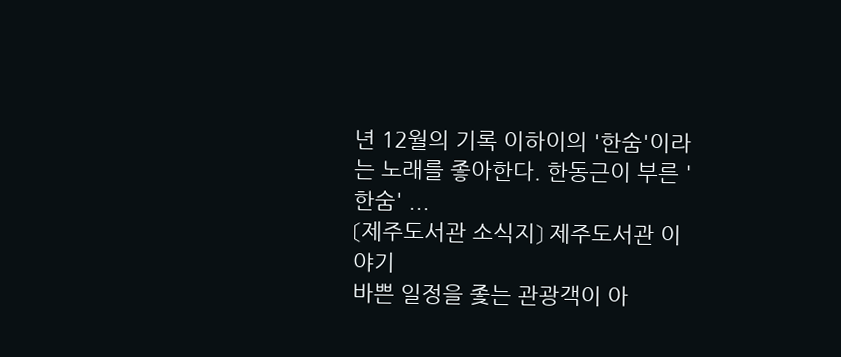년 12월의 기록 이하이의 '한숨'이라는 노래를 좋아한다. 한동근이 부른 '한숨' ...
〔제주도서관 소식지〕 제주도서관 이야기
바쁜 일정을 좇는 관광객이 아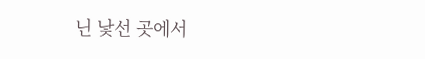닌 낯선 곳에서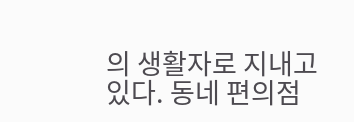의 생활자로 지내고 있다. 동네 편의점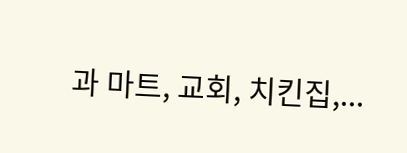과 마트, 교회, 치킨집,...